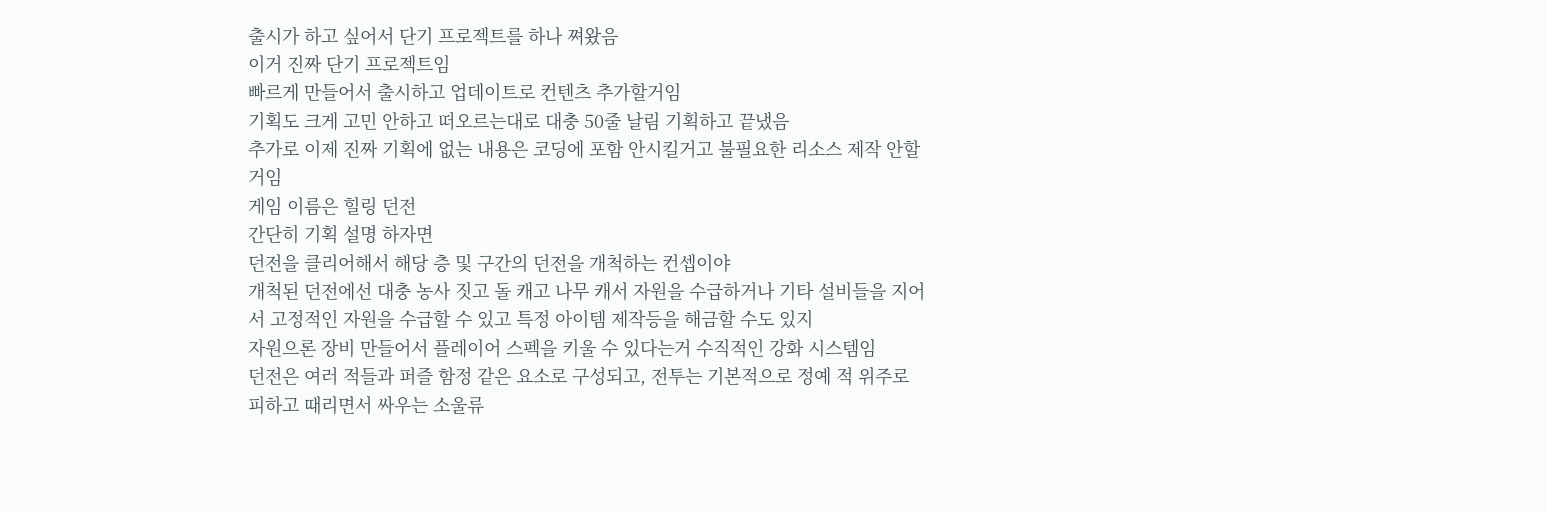출시가 하고 싶어서 단기 프로젝트를 하나 쪄왔음
이거 진짜 단기 프로젝트임
빠르게 만들어서 출시하고 업데이트로 컨텐츠 추가할거임
기획도 크게 고민 안하고 떠오르는대로 대충 50줄 날림 기획하고 끝냈음
추가로 이제 진짜 기획에 없는 내용은 코딩에 포함 안시킬거고 불필요한 리소스 제작 안할거임
게임 이름은 힐링 던전
간단히 기획 설명 하자면
던전을 클리어해서 해당 층 및 구간의 던전을 개척하는 컨셉이야
개척된 던전에선 대충 농사 짓고 돌 캐고 나무 캐서 자원을 수급하거나 기타 설비들을 지어서 고정적인 자원을 수급할 수 있고 특정 아이템 제작등을 해금할 수도 있지
자원으론 장비 만들어서 플레이어 스펙을 키울 수 있다는거 수직적인 강화 시스템임
던전은 여러 적들과 퍼즐 함정 같은 요소로 구성되고, 전투는 기본적으로 정예 적 위주로 피하고 때리면서 싸우는 소울류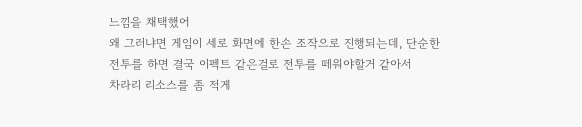느낌을 채택했어
왜 그러냐면 게임이 세로 화면에 한손 조작으로 진행되는데, 단순한 전투를 하면 결국 이펙트 같은걸로 전투를 떼워야할거 같아서
차라리 리소스를 좀 적게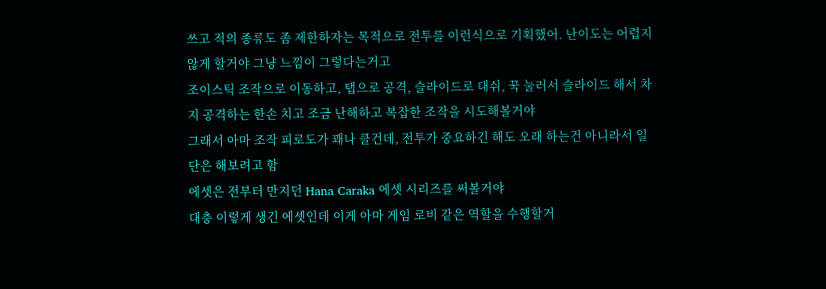쓰고 적의 종류도 좀 제한하자는 목적으로 전투를 이런식으로 기획했어. 난이도는 어렵지 않게 할거야 그냥 느낌이 그렇다는거고
조이스틱 조작으로 이동하고, 탭으로 공격, 슬라이드로 대쉬, 꾹 눌러서 슬라이드 해서 차지 공격하는 한손 치고 조금 난해하고 복잡한 조작을 시도해볼거야
그래서 아마 조작 피로도가 꽤나 클건데, 전투가 중요하긴 해도 오래 하는건 아니라서 일단은 해보려고 함
에셋은 전부터 만지던 Hana Caraka 에셋 시리즈를 써볼거야
대충 이렇게 생긴 에셋인데 이게 아마 게임 로비 같은 역할을 수행할거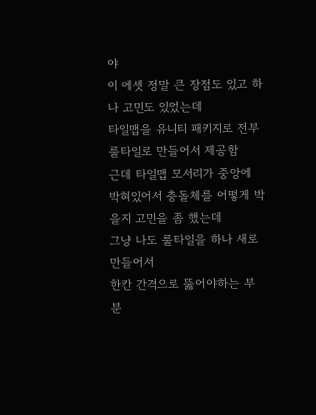야
이 에셋 정말 큰 장점도 있고 하나 고민도 있었는데
타일맵을 유니티 패키지로 전부 룰타일로 만들어서 제공함
근데 타일맵 모서리가 중앙에 박혀있어서 충돌체를 어떻게 박을지 고민을 좀 했는데
그냥 나도 룰타일을 하나 새로 만들어서
한칸 간격으로 뚫어야하는 부분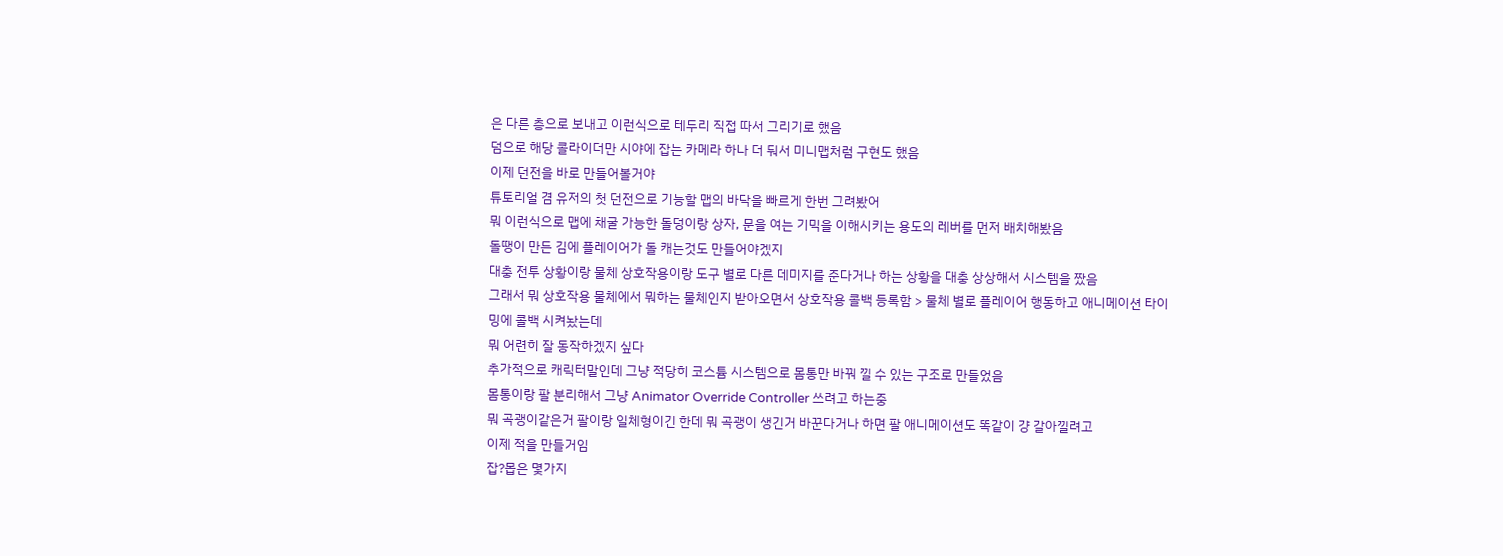은 다른 층으로 보내고 이런식으로 테두리 직접 따서 그리기로 했음
덤으로 해당 콜라이더만 시야에 잡는 카메라 하나 더 둬서 미니맵처럼 구현도 했음
이제 던전을 바로 만들어볼거야
튜토리얼 겸 유저의 첫 던전으로 기능할 맵의 바닥을 빠르게 한번 그려봤어
뭐 이런식으로 맵에 채굴 가능한 돌덩이랑 상자, 문을 여는 기믹을 이해시키는 용도의 레버를 먼저 배치해봤음
돌땡이 만든 김에 플레이어가 돌 캐는것도 만들어야겠지
대충 전투 상황이랑 물체 상호작용이랑 도구 별로 다른 데미지를 준다거나 하는 상황을 대충 상상해서 시스템을 짰음
그래서 뭐 상호작용 물체에서 뭐하는 물체인지 받아오면서 상호작용 콜백 등록함 > 물체 별로 플레이어 행동하고 애니메이션 타이밍에 콜백 시켜놨는데
뭐 어련히 잘 동작하겠지 싶다
추가적으로 캐릭터말인데 그냥 적당히 코스튬 시스템으로 몸통만 바꿔 낄 수 있는 구조로 만들었음
몸통이랑 팔 분리해서 그냥 Animator Override Controller 쓰려고 하는중
뭐 곡괭이같은거 팔이랑 일체형이긴 한데 뭐 곡괭이 생긴거 바꾼다거나 하면 팔 애니메이션도 똑같이 걍 갈아낄려고
이제 적을 만들거임
잡?몹은 몇가지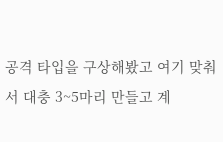공격 타입을 구상해봤고 여기 맞춰서 대충 3~5마리 만들고 계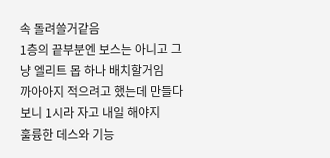속 돌려쓸거같음
1층의 끝부분엔 보스는 아니고 그냥 엘리트 몹 하나 배치할거임
까아아지 적으려고 했는데 만들다보니 1시라 자고 내일 해야지
훌륭한 데스와 기능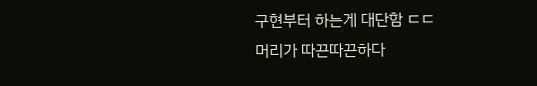구현부터 하는게 대단함 ㄷㄷ
머리가 따끈따끈하다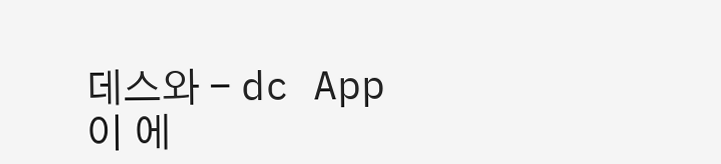데스와 - dc App
이 에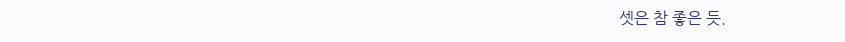셋은 참 좋은 듯.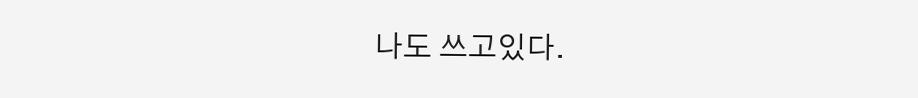나도 쓰고있다.